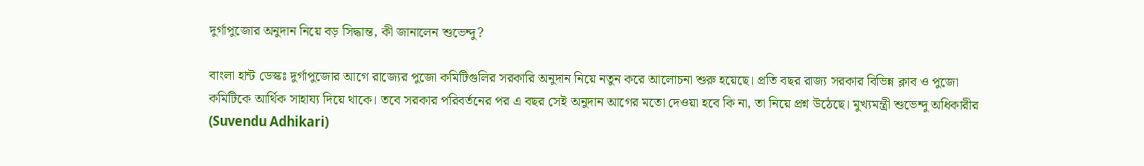দুর্গাপুজোর অনুদান নিয়ে বড় সিদ্ধান্ত, কী জানালেন শুভেন্দু?

বাংলা হান্ট ডেস্কঃ দুর্গাপুজোর আগে রাজ্যের পুজো কমিটিগুলির সরকারি অনুদান নিয়ে নতুন করে আলোচনা শুরু হয়েছে। প্রতি বছর রাজ্য সরকার বিভিন্ন ক্লাব ও পুজো কমিটিকে আর্থিক সাহায্য দিয়ে থাকে। তবে সরকার পরিবর্তনের পর এ বছর সেই অনুদান আগের মতো দেওয়া হবে কি না, তা নিয়ে প্রশ্ন উঠেছে। মুখ্যমন্ত্রী শুভেন্দু অধিকারীর (Suvendu Adhikari)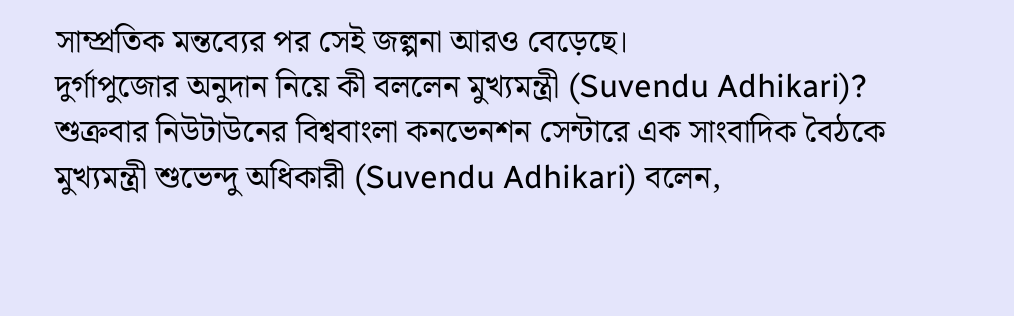সাম্প্রতিক মন্তব্যের পর সেই জল্পনা আরও বেড়েছে।
দুর্গাপুজোর অনুদান নিয়ে কী বললেন মুখ্যমন্ত্রী (Suvendu Adhikari)?
শুক্রবার নিউটাউনের বিশ্ববাংলা কনভেনশন সেন্টারে এক সাংবাদিক বৈঠকে মুখ্যমন্ত্রী শুভেন্দু অধিকারী (Suvendu Adhikari) বলেন,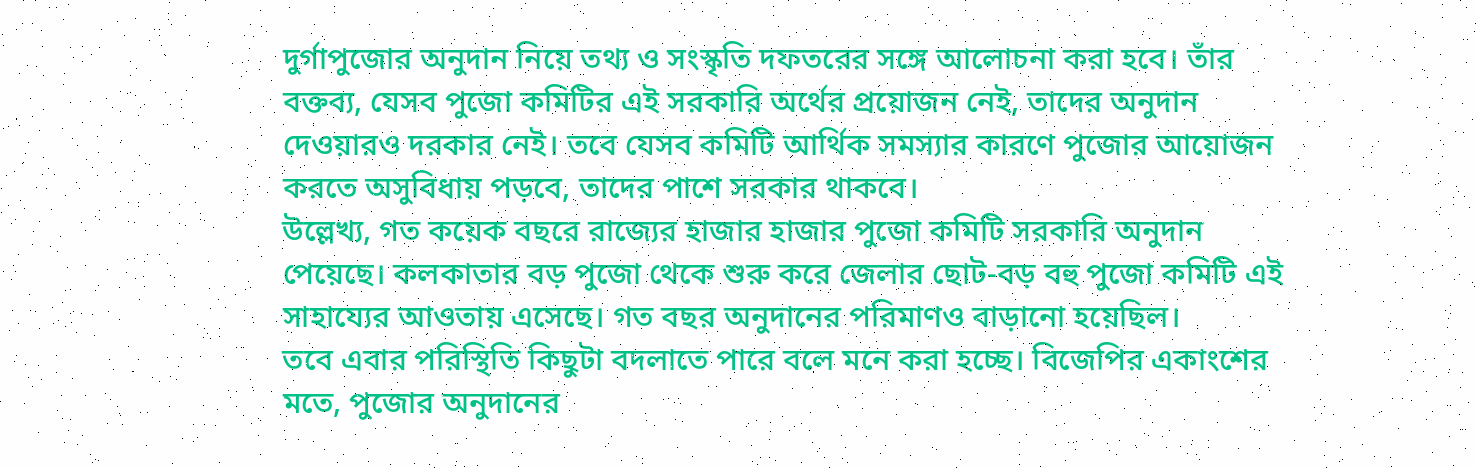দুর্গাপুজোর অনুদান নিয়ে তথ্য ও সংস্কৃতি দফতরের সঙ্গে আলোচনা করা হবে। তাঁর বক্তব্য, যেসব পুজো কমিটির এই সরকারি অর্থের প্রয়োজন নেই, তাদের অনুদান দেওয়ারও দরকার নেই। তবে যেসব কমিটি আর্থিক সমস্যার কারণে পুজোর আয়োজন করতে অসুবিধায় পড়বে, তাদের পাশে সরকার থাকবে।
উল্লেখ্য, গত কয়েক বছরে রাজ্যের হাজার হাজার পুজো কমিটি সরকারি অনুদান পেয়েছে। কলকাতার বড় পুজো থেকে শুরু করে জেলার ছোট-বড় বহু পুজো কমিটি এই সাহায্যের আওতায় এসেছে। গত বছর অনুদানের পরিমাণও বাড়ানো হয়েছিল।
তবে এবার পরিস্থিতি কিছুটা বদলাতে পারে বলে মনে করা হচ্ছে। বিজেপির একাংশের মতে, পুজোর অনুদানের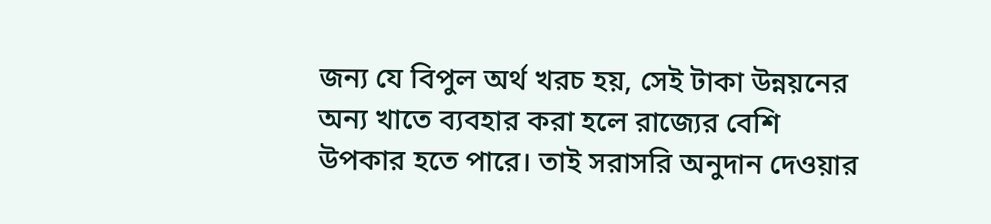জন্য যে বিপুল অর্থ খরচ হয়, সেই টাকা উন্নয়নের অন্য খাতে ব্যবহার করা হলে রাজ্যের বেশি উপকার হতে পারে। তাই সরাসরি অনুদান দেওয়ার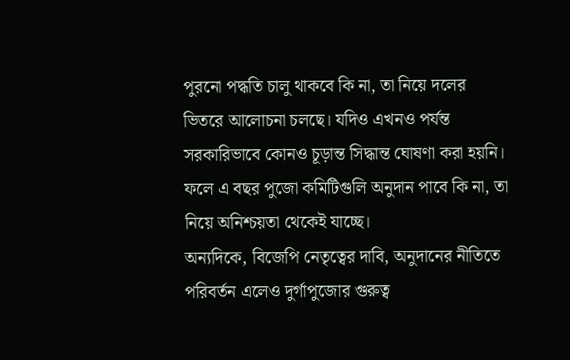পুরনো পদ্ধতি চালু থাকবে কি না, তা নিয়ে দলের ভিতরে আলোচনা চলছে। যদিও এখনও পর্যন্ত সরকারিভাবে কোনও চূড়ান্ত সিদ্ধান্ত ঘোষণা করা হয়নি। ফলে এ বছর পুজো কমিটিগুলি অনুদান পাবে কি না, তা নিয়ে অনিশ্চয়তা থেকেই যাচ্ছে।
অন্যদিকে, বিজেপি নেতৃত্বের দাবি, অনুদানের নীতিতে পরিবর্তন এলেও দুর্গাপুজোর গুরুত্ব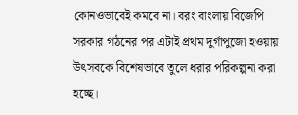কোনওভাবেই কমবে না। বরং বাংলায় বিজেপি সরকার গঠনের পর এটাই প্রথম দুর্গাপুজো হওয়ায় উৎসবকে বিশেষভাবে তুলে ধরার পরিকল্পনা করা হচ্ছে।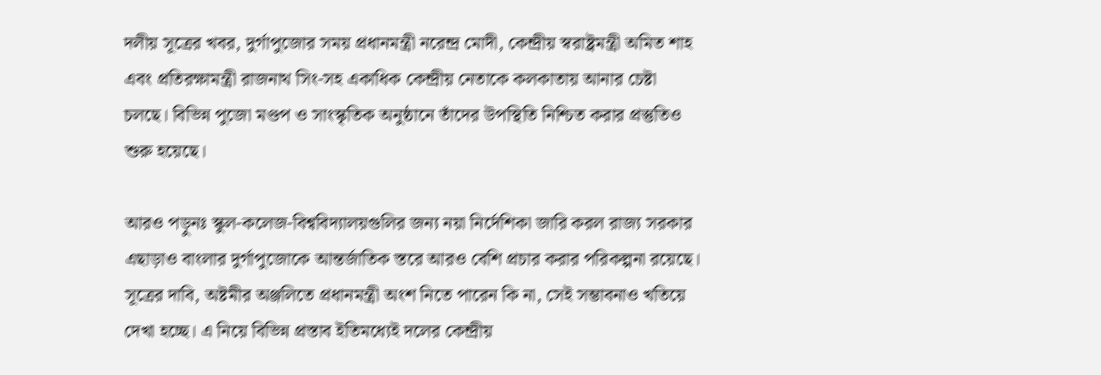দলীয় সূত্রের খবর, দুর্গাপুজোর সময় প্রধানমন্ত্রী নরেন্দ্র মোদী, কেন্দ্রীয় স্বরাষ্ট্রমন্ত্রী অমিত শাহ এবং প্রতিরক্ষামন্ত্রী রাজনাথ সিং-সহ একাধিক কেন্দ্রীয় নেতাকে কলকাতায় আনার চেষ্টা চলছে। বিভিন্ন পুজো মণ্ডপ ও সাংস্কৃতিক অনুষ্ঠানে তাঁদের উপস্থিতি নিশ্চিত করার প্রস্তুতিও শুরু হয়েছে।

আরও পড়ুনঃ স্কুল-কলেজ-বিশ্ববিদ্যালয়গুলির জন্য নয়া নির্দেশিকা জারি করল রাজ্য সরকার
এছাড়াও বাংলার দুর্গাপুজোকে আন্তর্জাতিক স্তরে আরও বেশি প্রচার করার পরিকল্পনা রয়েছে। সূত্রের দাবি, অষ্টমীর অঞ্জলিতে প্রধানমন্ত্রী অংশ নিতে পারেন কি না, সেই সম্ভাবনাও খতিয়ে দেখা হচ্ছে। এ নিয়ে বিভিন্ন প্রস্তাব ইতিমধ্যেই দলের কেন্দ্রীয়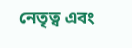নেতৃত্ব এবং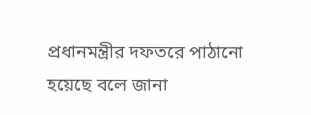প্রধানমন্ত্রীর দফতরে পাঠানো হয়েছে বলে জানা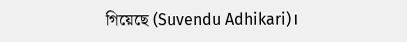গিয়েছে (Suvendu Adhikari)।